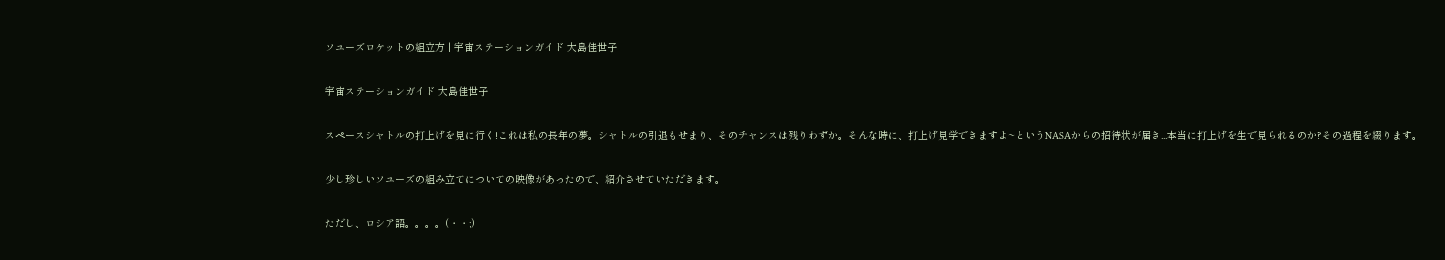ソユーズロケットの組立方 | 宇宙ステーションガイド 大島佳世子

宇宙ステーションガイド 大島佳世子

スペースシャトルの打上げを見に行く!これは私の長年の夢。シャトルの引退もせまり、そのチャンスは残りわずか。そんな時に、打上げ見学できますよ~というNASAからの招待状が届き...本当に打上げを生で見られるのか?その過程を綴ります。

少し珍しいソユーズの組み立てについての映像があったので、紹介させていただきます。

ただし、ロシア語。。。。(・・;)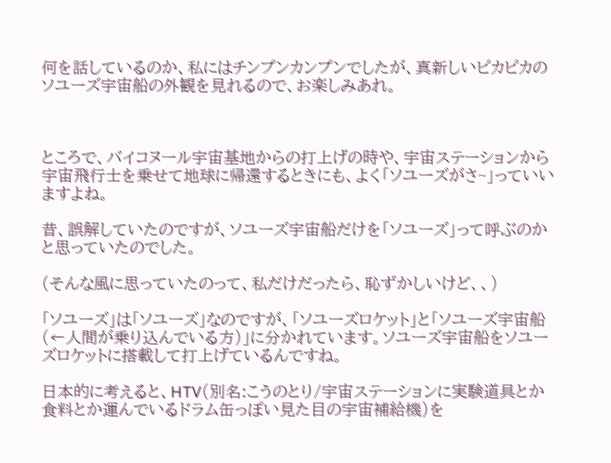何を話しているのか、私にはチンプンカンプンでしたが、真新しいピカピカのソユーズ宇宙船の外観を見れるので、お楽しみあれ。



ところで、バイコヌール宇宙基地からの打上げの時や、宇宙ステーションから宇宙飛行士を乗せて地球に帰還するときにも、よく「ソユーズがさ~」っていいますよね。

昔、誤解していたのですが、ソユーズ宇宙船だけを「ソユーズ」って呼ぶのかと思っていたのでした。

(そんな風に思っていたのって、私だけだったら、恥ずかしいけど、、)

「ソユーズ」は「ソユーズ」なのですが、「ソユーズロケット」と「ソユーズ宇宙船(←人間が乗り込んでいる方)」に分かれています。ソユーズ宇宙船をソユーズロケットに搭載して打上げているんですね。

日本的に考えると、HTV(別名:こうのとり/宇宙ステーションに実験道具とか食料とか運んでいるドラム缶っぽい見た目の宇宙補給機)を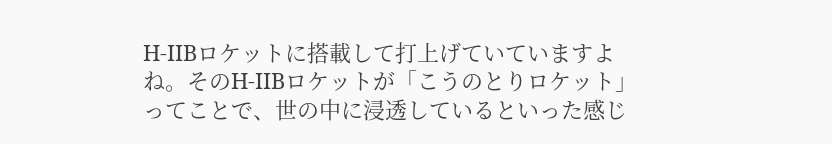H-IIBロケットに搭載して打上げていていますよね。そのH-IIBロケットが「こうのとりロケット」ってことで、世の中に浸透しているといった感じ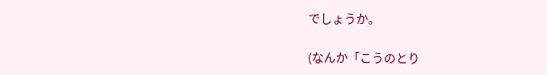でしょうか。

(なんか「こうのとり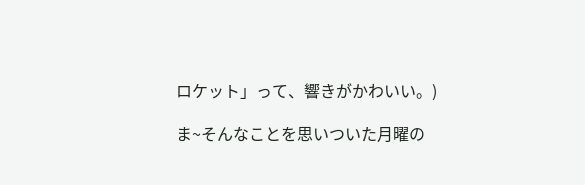ロケット」って、響きがかわいい。)

ま~そんなことを思いついた月曜の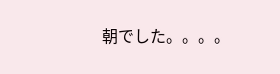朝でした。。。。